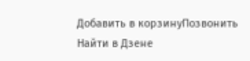Добавить в корзинуПозвонить
Найти в Дзене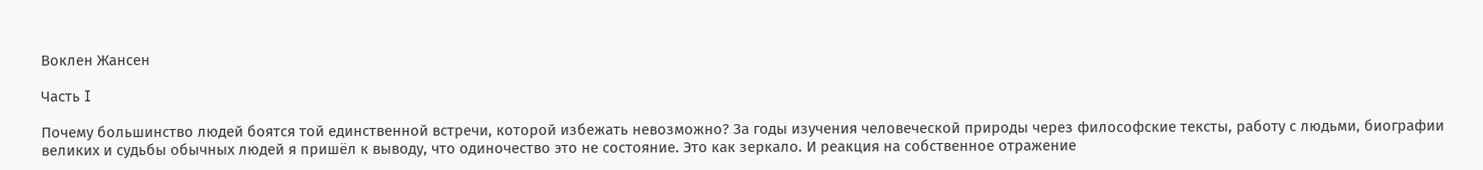Воклен Жансен

Часть I

Почему большинство людей боятся той единственной встречи, которой избежать невозможно? За годы изучения человеческой природы через философские тексты, работу с людьми, биографии великих и судьбы обычных людей я пришёл к выводу, что одиночество это не состояние. Это как зеркало. И реакция на собственное отражение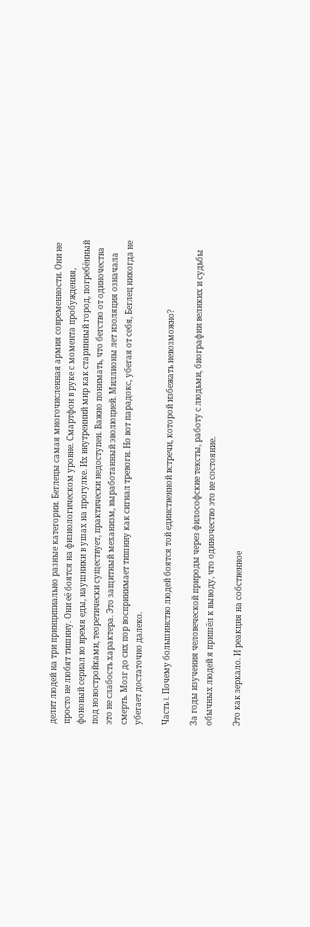делит людей на три принципиально разные категории. Беглецы самая многочисленная армия современности. Они не просто не любят тишину. Они её боятся на физиологическом уровне. Смартфон в руке с момента пробуждения, фоновый сериал во время еды, наушники в ушах на прогулке. Их внутренний мир как старинный город, погребённый под новостройками, теоретически существует, практически недоступен. Важно понимать, что бегство от одиночества это не слабость характера. Это защитный механизм, выработанный эволюцией. Миллионы лет изоляция означала смерть. Мозг до сих пор воспринимает тишину как сигнал тревоги. Но вот парадокс, убегая от себя, Беглец никогда не убегает достаточно далеко.

Часть I. Почему большинство людей боятся той единственной встречи, которой избежать невозможно?

За годы изучения человеческой природы через философские тексты, работу с людьми, биографии великих и судьбы обычных людей я пришёл к выводу, что одиночество это не состояние.

Это как зеркало. И реакция на собственное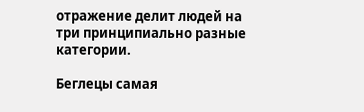отражение делит людей на три принципиально разные категории.

Беглецы самая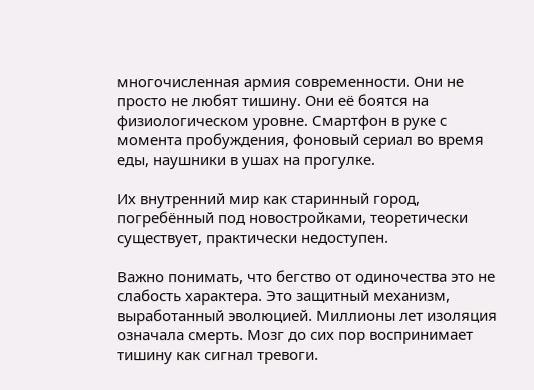многочисленная армия современности. Они не просто не любят тишину. Они её боятся на физиологическом уровне. Смартфон в руке с момента пробуждения, фоновый сериал во время еды, наушники в ушах на прогулке.

Их внутренний мир как старинный город, погребённый под новостройками, теоретически существует, практически недоступен.

Важно понимать, что бегство от одиночества это не слабость характера. Это защитный механизм, выработанный эволюцией. Миллионы лет изоляция означала смерть. Мозг до сих пор воспринимает тишину как сигнал тревоги.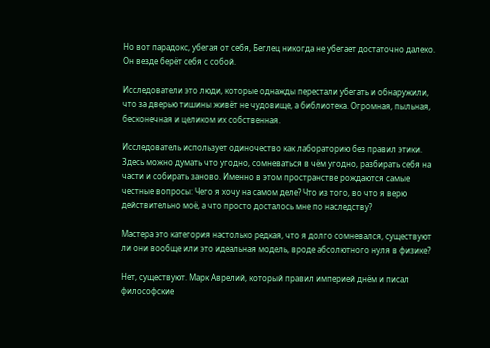Но вот парадокс, убегая от себя, Беглец никогда не убегает достаточно далеко. Он везде берёт себя с собой.

Исследователи это люди, которые однажды перестали убегать и обнаружили, что за дверью тишины живёт не чудовище, а библиотека. Огромная, пыльная, бесконечная и целиком их собственная.

Исследователь использует одиночество как лабораторию без правил этики. Здесь можно думать что угодно, сомневаться в чём угодно, разбирать себя на части и собирать заново. Именно в этом пространстве рождаются самые честные вопросы: Чего я хочу на самом деле? Что из того, во что я верю действительно моё, а что просто досталось мне по наследству?

Мастера это категория настолько редкая, что я долго сомневался, существуют ли они вообще или это идеальная модель, вроде абсолютного нуля в физике?

Нет, существуют. Марк Аврелий, который правил империей днём и писал философские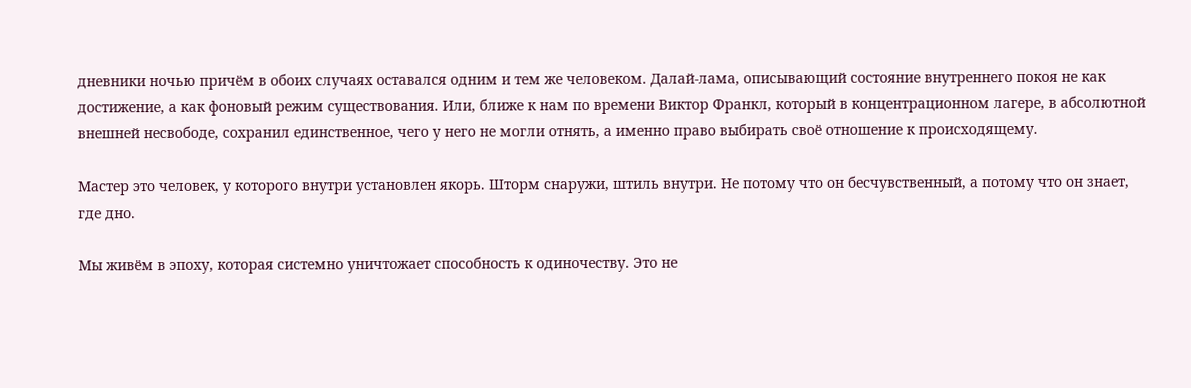дневники ночью причём в обоих случаях оставался одним и тем же человеком. Далай-лама, описывающий состояние внутреннего покоя не как достижение, а как фоновый режим существования. Или, ближе к нам по времени Виктор Франкл, который в концентрационном лагере, в абсолютной внешней несвободе, сохранил единственное, чего у него не могли отнять, а именно право выбирать своё отношение к происходящему.

Мастер это человек, у которого внутри установлен якорь. Шторм снаружи, штиль внутри. Не потому что он бесчувственный, а потому что он знает, где дно.

Мы живём в эпоху, которая системно уничтожает способность к одиночеству. Это не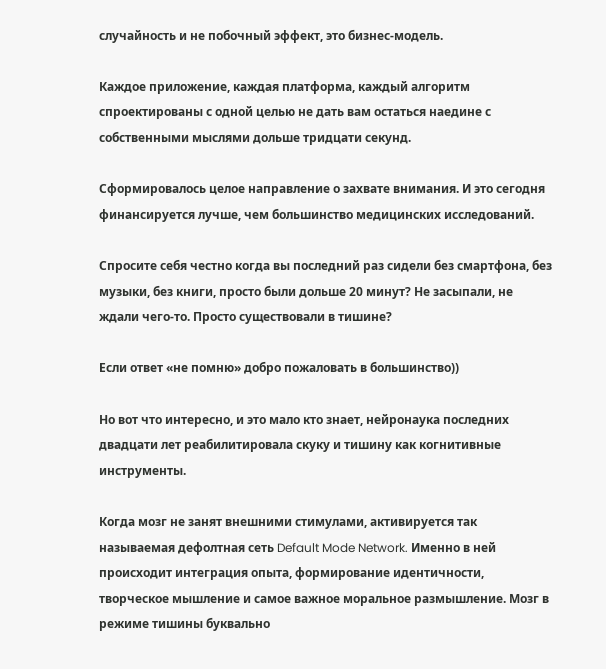случайность и не побочный эффект, это бизнес-модель.

Каждое приложение, каждая платформа, каждый алгоритм спроектированы с одной целью не дать вам остаться наедине с собственными мыслями дольше тридцати секунд.

Сформировалось целое направление о захвате внимания. И это сегодня финансируется лучше, чем большинство медицинских исследований.

Спросите себя честно когда вы последний раз сидели без смартфона, без музыки, без книги, просто были дольше 20 минут? Не засыпали, не ждали чего-то. Просто существовали в тишине?

Если ответ «не помню» добро пожаловать в большинство))

Но вот что интересно, и это мало кто знает, нейронаука последних двадцати лет реабилитировала скуку и тишину как когнитивные инструменты.

Когда мозг не занят внешними стимулами, активируется так называемая дефолтная сеть Default Mode Network. Именно в ней происходит интеграция опыта, формирование идентичности, творческое мышление и самое важное моральное размышление. Мозг в режиме тишины буквально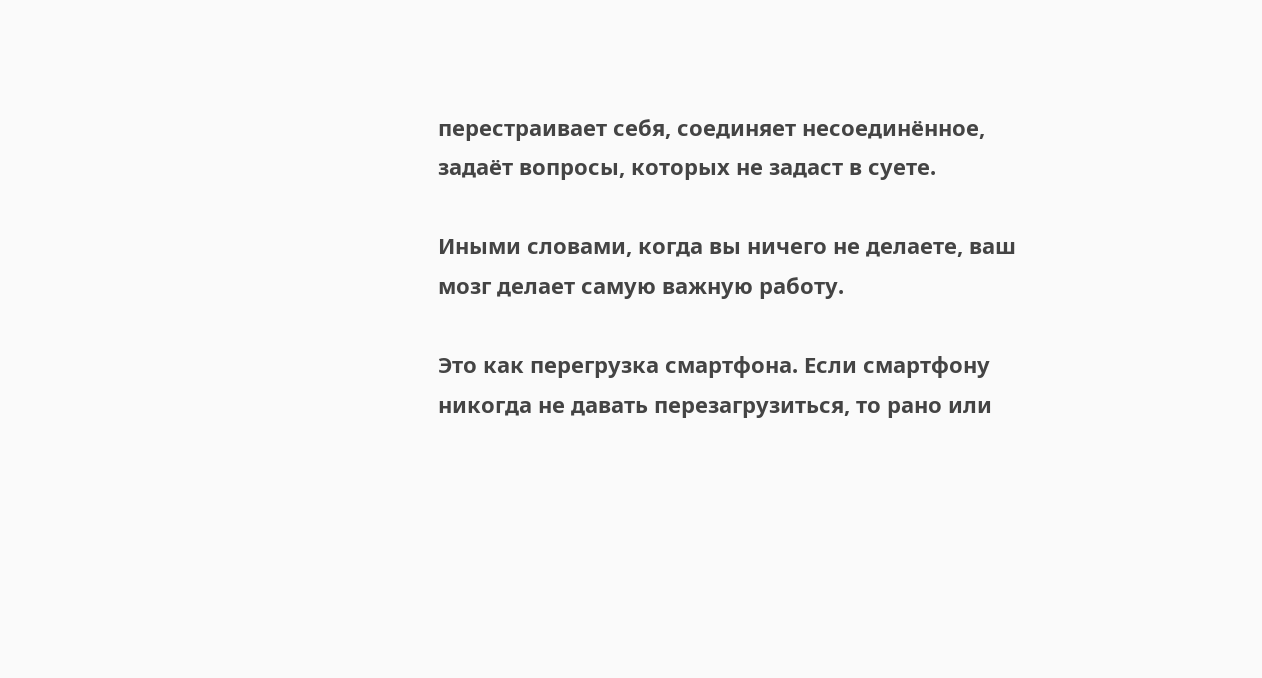перестраивает себя, соединяет несоединённое, задаёт вопросы, которых не задаст в суете.

Иными словами, когда вы ничего не делаете, ваш мозг делает самую важную работу.

Это как перегрузка смартфона. Если смартфону никогда не давать перезагрузиться, то рано или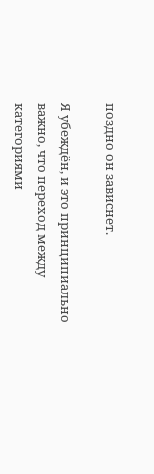поздно он зависнет.

Я убеждён, и это принципиально важно, что переход между категориями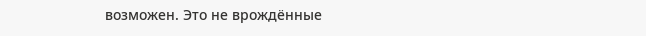возможен. Это не врождённые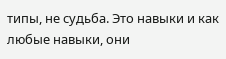типы, не судьба. Это навыки и как любые навыки, они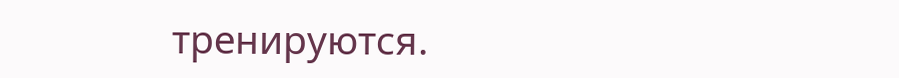тренируются.